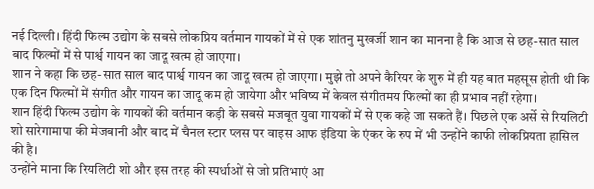नई दिल्ली। हिंदी फिल्म उद्योग के सबसे लोकप्रिय वर्तमान गायकों में से एक शांतनु मुखर्जी शान का मानना है कि आज से छह-सात साल बाद फिल्मों में से पार्श्व गायन का जादू खत्म हो जाएगा।
शान ने कहा कि छह-सात साल बाद पार्श्व गायन का जादू खत्म हो जाएगा। मुझे तो अपने कैरियर के शुरु में ही यह बात महसूस होती थी कि एक दिन फिल्मों में संगीत और गायन का जादू कम हो जायेगा और भविष्य में केवल संगीतमय फिल्मों का ही प्रभाव नहीं रहेगा।
शान हिंदी फिल्म उद्योग के गायकों की वर्तमान कड़ी के सबसे मजबूत युवा गायकों में से एक कहे जा सकते हैं। पिछले एक अर्से से रियलिटी शो सारेगामापा की मेजबानी और बाद में चैनल स्टार प्लस पर वाइस आफ इंडिया के एंकर के रुप में भी उन्होंने काफी लोकप्रियता हासिल की है।
उन्होंने माना कि रियलिटी शो और इस तरह की स्पर्धाओं से जो प्रतिभाएं आ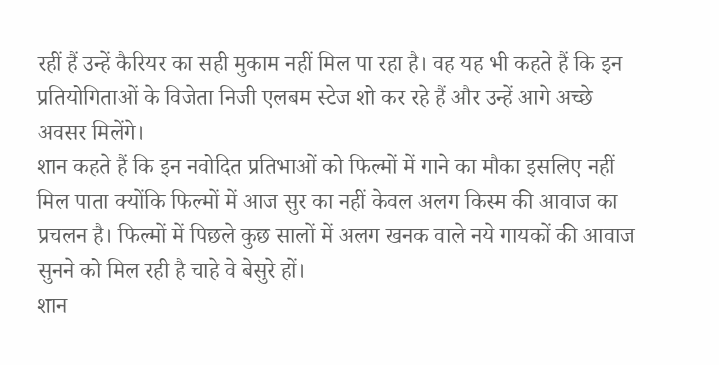रहीं हैं उन्हें कैरियर का सही मुकाम नहीं मिल पा रहा है। वह यह भी कहते हैं कि इन प्रतियोगिताओं के विजेता निजी एलबम स्टेज शो कर रहे हैं और उन्हें आगे अच्छे अवसर मिलेंगे।
शान कहते हैं कि इन नवोदित प्रतिभाओं को फिल्मों में गाने का मौका इसलिए नहीं मिल पाता क्योंकि फिल्मों में आज सुर का नहीं केवल अलग किस्म की आवाज का प्रचलन है। फिल्मों में पिछले कुछ सालों में अलग खनक वाले नये गायकों की आवाज सुनने को मिल रही है चाहे वे बेसुरे हों।
शान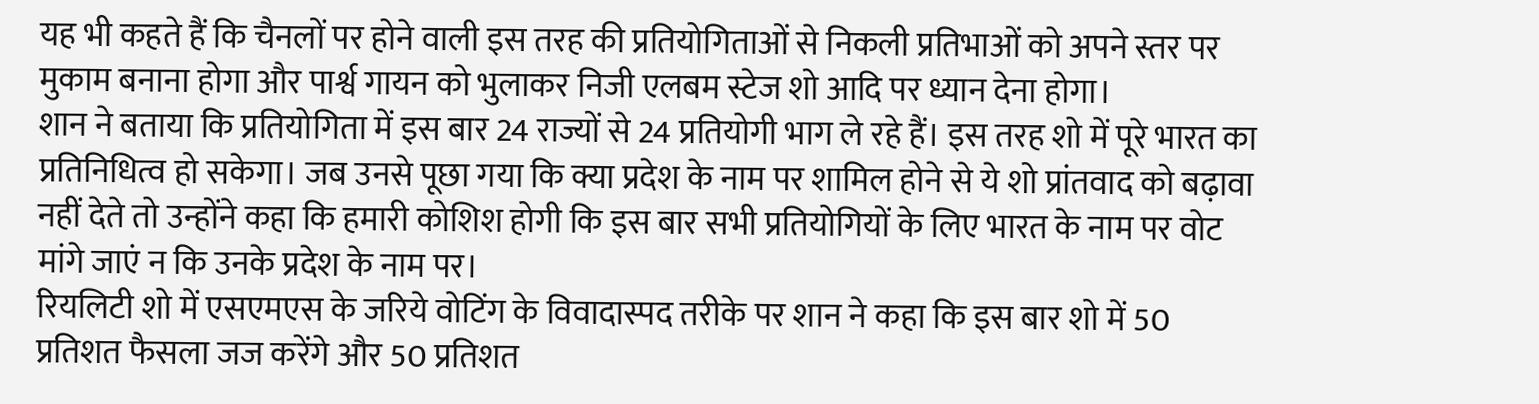यह भी कहते हैं कि चैनलों पर होने वाली इस तरह की प्रतियोगिताओं से निकली प्रतिभाओं को अपने स्तर पर मुकाम बनाना होगा और पार्श्व गायन को भुलाकर निजी एलबम स्टेज शो आदि पर ध्यान देना होगा।
शान ने बताया कि प्रतियोगिता में इस बार 24 राज्यों से 24 प्रतियोगी भाग ले रहे हैं। इस तरह शो में पूरे भारत का प्रतिनिधित्व हो सकेगा। जब उनसे पूछा गया कि क्या प्रदेश के नाम पर शामिल होने से ये शो प्रांतवाद को बढ़ावा नहीं देते तो उन्होंने कहा कि हमारी कोशिश होगी कि इस बार सभी प्रतियोगियों के लिए भारत के नाम पर वोट मांगे जाएं न कि उनके प्रदेश के नाम पर।
रियलिटी शो में एसएमएस के जरिये वोटिंग के विवादास्पद तरीके पर शान ने कहा कि इस बार शो में 50 प्रतिशत फैसला जज करेंगे और 50 प्रतिशत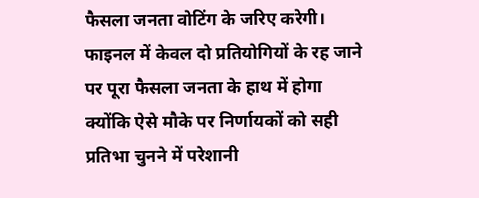फैसला जनता वोटिंग के जरिए करेगी। फाइनल में केवल दो प्रतियोगियों के रह जाने पर पूरा फैसला जनता के हाथ में होगा क्योंकि ऐसे मौके पर निर्णायकों को सही प्रतिभा चुनने में परेशानी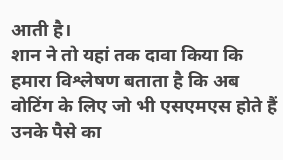आती है।
शान ने तो यहां तक दावा किया कि हमारा विश्लेषण बताता है कि अब वोटिंग के लिए जो भी एसएमएस होते हैं उनके पैसे का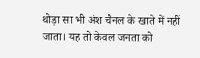थोड़ा सा भी अंश चैनल के खाते में नहीं जाता। यह तो केवल जनता को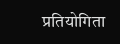प्रतियोगिता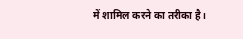में शामिल करने का तरीका है।